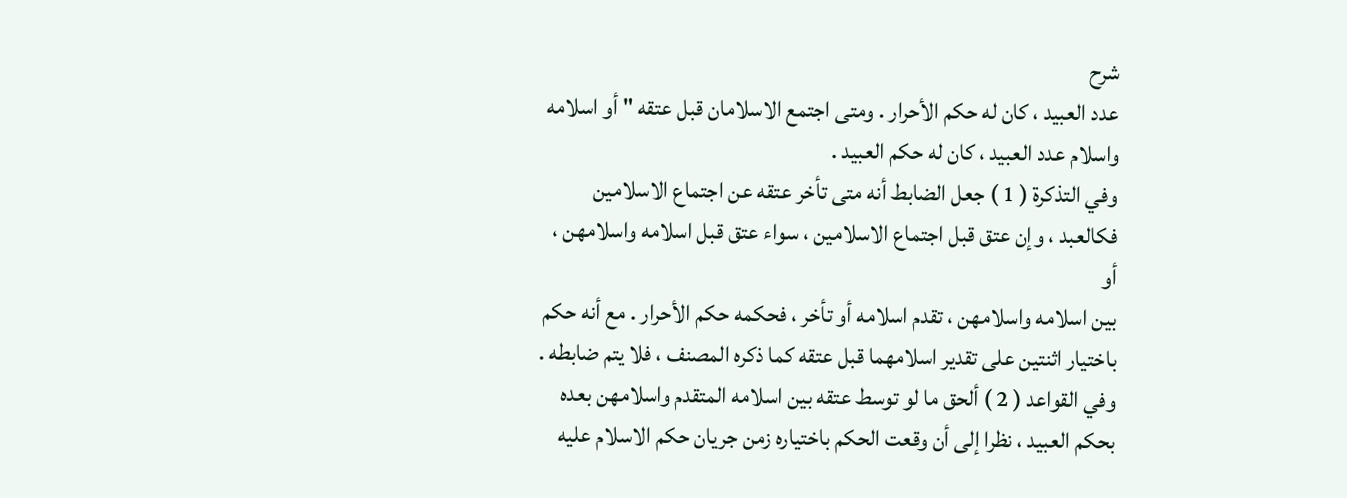شرح
عدد العبيد ، كان له حكم الأحرار . ومتى اجتمع الاسلامان قبل عتقه " أو اسلامه
واسلام عدد العبيد ، كان له حكم العبيد .
وفي التذكرة ( 1 ) جعل الضابط أنه متى تأخر عتقه عن اجتماع الاسلامين
فكالعبد ، وإن عتق قبل اجتماع الاسلامين ، سواء عتق قبل اسلامه واسلامهن ، أو
بين اسلامه واسلامهن ، تقدم اسلامه أو تأخر ، فحكمه حكم الأحرار . مع أنه حكم
باختيار اثنتين على تقدير اسلامهما قبل عتقه كما ذكره المصنف ، فلا يتم ضابطه .
وفي القواعد ( 2 ) ألحق ما لو توسط عتقه بين اسلامه المتقدم واسلامهن بعده
بحكم العبيد ، نظرا إلى أن وقعت الحكم باختياره زمن جريان حكم الاسلام عليه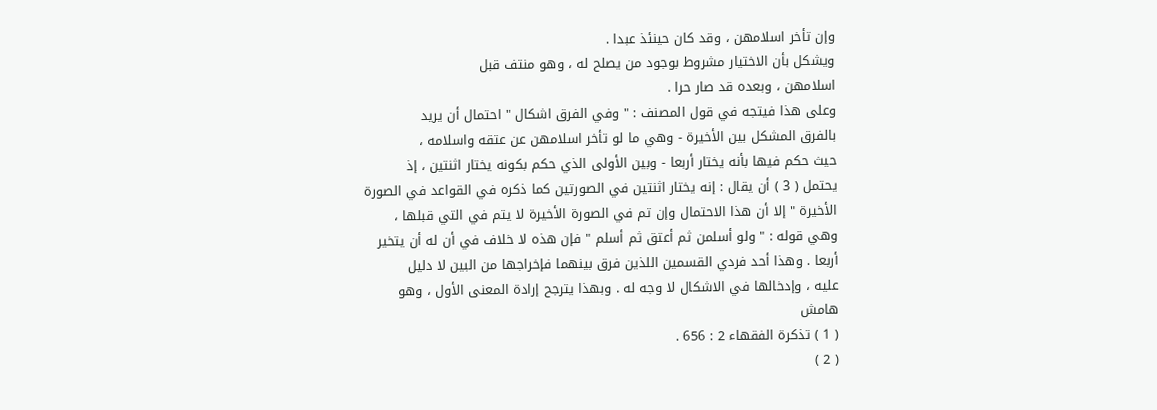وإن تأخر اسلامهن ، وقد كان حينئذ عبدا .
ويشكل بأن الاختيار مشروط بوجود من يصلح له ، وهو منتف قبل
اسلامهن ، وبعده قد صار حرا .
وعلى هذا فيتجه في قول المصنف : " وفي الفرق اشكال " احتمال أن يريد
بالفرق المشكل بين الأخيرة - وهي ما لو تأخر اسلامهن عن عتقه واسلامه ،
حيث حكم فيها بأنه يختار أربعا - وبين الأولى الذي حكم بكونه يختار اثنتين ، إذ
يحتمل ( 3 ) أن يقال : إنه يختار اثنتين في الصورتين كما ذكره في القواعد في الصورة
الأخيرة " إلا أن هذا الاحتمال وإن تم في الصورة الأخيرة لا يتم في التي قبلها ،
وهي قوله : " ولو أسلمن ثم أعتق ثم أسلم " فإن هذه لا خلاف في أن له أن يتخير
أربعا . وهذا أحد فردي القسمين اللذين فرق بينهما فإخراجها من البين لا دليل
عليه ، وإدخالها في الاشكال لا وجه له . وبهذا يترجح إرادة المعنى الأول ، وهو
هامش
( 1 ) تذكرة الفقهاء 2 : 656 .
( 2 )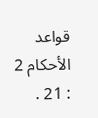قواعد الأحكام 2 : 21 .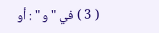( 3 ) في " و " : أو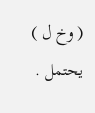( وخ ل ) يحتمل .